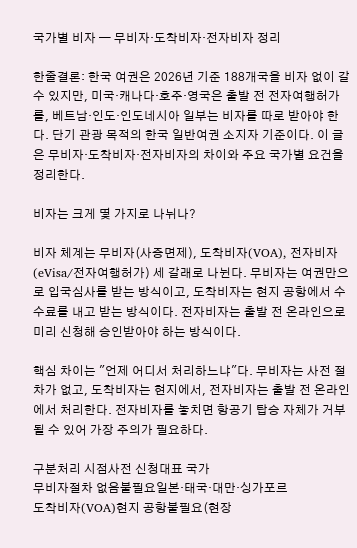국가별 비자 — 무비자·도착비자·전자비자 정리

한줄결론: 한국 여권은 2026년 기준 188개국을 비자 없이 갈 수 있지만, 미국·캐나다·호주·영국은 출발 전 전자여행허가를, 베트남·인도·인도네시아 일부는 비자를 따로 받아야 한다. 단기 관광 목적의 한국 일반여권 소지자 기준이다. 이 글은 무비자·도착비자·전자비자의 차이와 주요 국가별 요건을 정리한다.

비자는 크게 몇 가지로 나뉘나?

비자 체계는 무비자(사증면제), 도착비자(VOA), 전자비자(eVisa/전자여행허가) 세 갈래로 나뉜다. 무비자는 여권만으로 입국심사를 받는 방식이고, 도착비자는 현지 공항에서 수수료를 내고 받는 방식이다. 전자비자는 출발 전 온라인으로 미리 신청해 승인받아야 하는 방식이다.

핵심 차이는 "언제 어디서 처리하느냐"다. 무비자는 사전 절차가 없고, 도착비자는 현지에서, 전자비자는 출발 전 온라인에서 처리한다. 전자비자를 놓치면 항공기 탑승 자체가 거부될 수 있어 가장 주의가 필요하다.

구분처리 시점사전 신청대표 국가
무비자절차 없음불필요일본·태국·대만·싱가포르
도착비자(VOA)현지 공항불필요(현장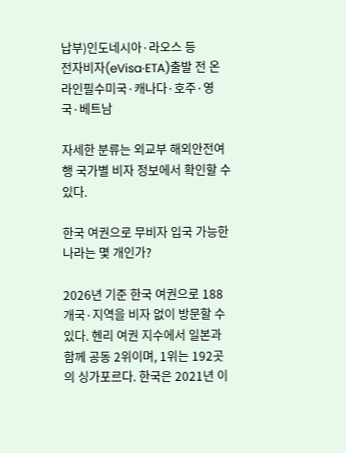납부)인도네시아·라오스 등
전자비자(eVisa·ETA)출발 전 온라인필수미국·캐나다·호주·영국·베트남

자세한 분류는 외교부 해외안전여행 국가별 비자 정보에서 확인할 수 있다.

한국 여권으로 무비자 입국 가능한 나라는 몇 개인가?

2026년 기준 한국 여권으로 188개국·지역을 비자 없이 방문할 수 있다. 헨리 여권 지수에서 일본과 함께 공동 2위이며, 1위는 192곳의 싱가포르다. 한국은 2021년 이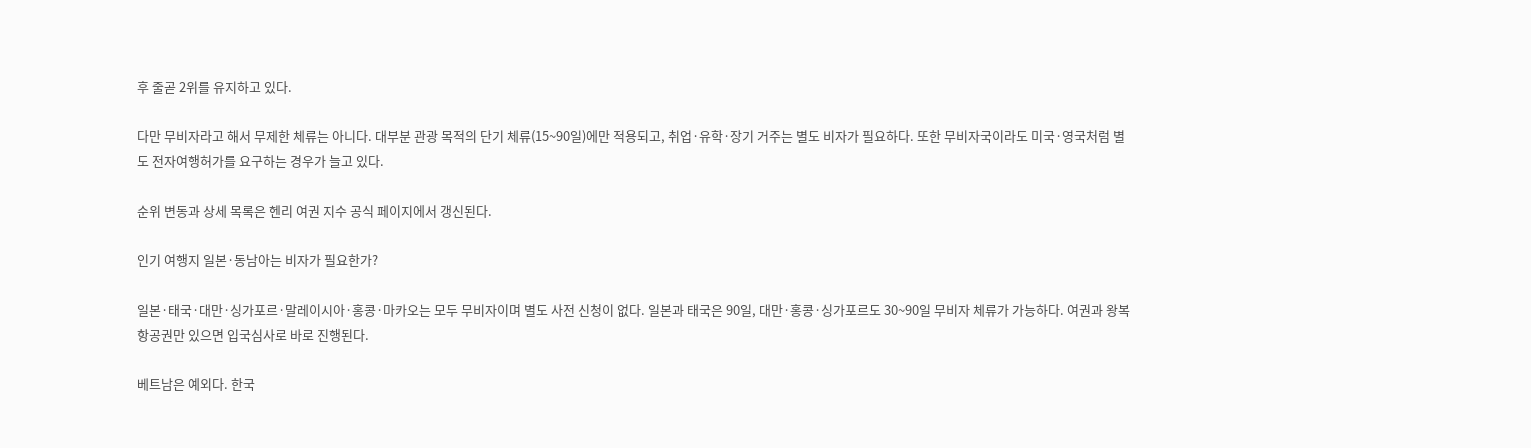후 줄곧 2위를 유지하고 있다.

다만 무비자라고 해서 무제한 체류는 아니다. 대부분 관광 목적의 단기 체류(15~90일)에만 적용되고, 취업·유학·장기 거주는 별도 비자가 필요하다. 또한 무비자국이라도 미국·영국처럼 별도 전자여행허가를 요구하는 경우가 늘고 있다.

순위 변동과 상세 목록은 헨리 여권 지수 공식 페이지에서 갱신된다.

인기 여행지 일본·동남아는 비자가 필요한가?

일본·태국·대만·싱가포르·말레이시아·홍콩·마카오는 모두 무비자이며 별도 사전 신청이 없다. 일본과 태국은 90일, 대만·홍콩·싱가포르도 30~90일 무비자 체류가 가능하다. 여권과 왕복 항공권만 있으면 입국심사로 바로 진행된다.

베트남은 예외다. 한국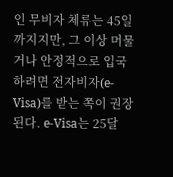인 무비자 체류는 45일까지지만, 그 이상 머물거나 안정적으로 입국하려면 전자비자(e-Visa)를 받는 쪽이 권장된다. e-Visa는 25달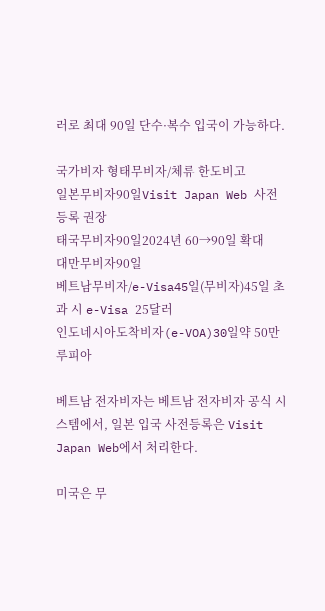러로 최대 90일 단수·복수 입국이 가능하다.

국가비자 형태무비자/체류 한도비고
일본무비자90일Visit Japan Web 사전 등록 권장
태국무비자90일2024년 60→90일 확대
대만무비자90일
베트남무비자/e-Visa45일(무비자)45일 초과 시 e-Visa 25달러
인도네시아도착비자(e-VOA)30일약 50만 루피아

베트남 전자비자는 베트남 전자비자 공식 시스템에서, 일본 입국 사전등록은 Visit Japan Web에서 처리한다.

미국은 무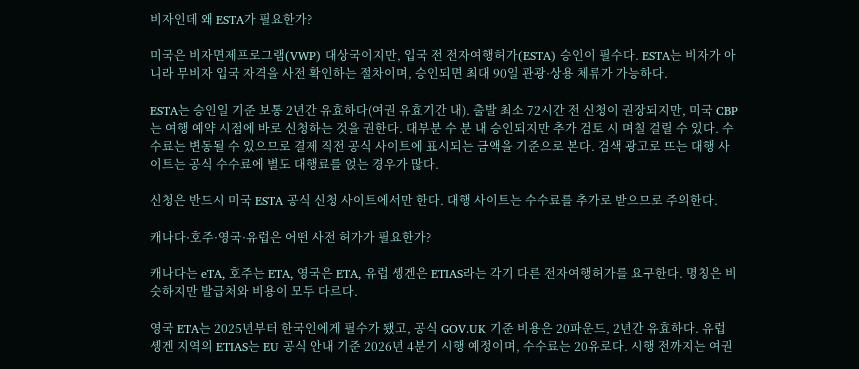비자인데 왜 ESTA가 필요한가?

미국은 비자면제프로그램(VWP) 대상국이지만, 입국 전 전자여행허가(ESTA) 승인이 필수다. ESTA는 비자가 아니라 무비자 입국 자격을 사전 확인하는 절차이며, 승인되면 최대 90일 관광·상용 체류가 가능하다.

ESTA는 승인일 기준 보통 2년간 유효하다(여권 유효기간 내). 출발 최소 72시간 전 신청이 권장되지만, 미국 CBP는 여행 예약 시점에 바로 신청하는 것을 권한다. 대부분 수 분 내 승인되지만 추가 검토 시 며칠 걸릴 수 있다. 수수료는 변동될 수 있으므로 결제 직전 공식 사이트에 표시되는 금액을 기준으로 본다. 검색 광고로 뜨는 대행 사이트는 공식 수수료에 별도 대행료를 얹는 경우가 많다.

신청은 반드시 미국 ESTA 공식 신청 사이트에서만 한다. 대행 사이트는 수수료를 추가로 받으므로 주의한다.

캐나다·호주·영국·유럽은 어떤 사전 허가가 필요한가?

캐나다는 eTA, 호주는 ETA, 영국은 ETA, 유럽 솅겐은 ETIAS라는 각기 다른 전자여행허가를 요구한다. 명칭은 비슷하지만 발급처와 비용이 모두 다르다.

영국 ETA는 2025년부터 한국인에게 필수가 됐고, 공식 GOV.UK 기준 비용은 20파운드, 2년간 유효하다. 유럽 솅겐 지역의 ETIAS는 EU 공식 안내 기준 2026년 4분기 시행 예정이며, 수수료는 20유로다. 시행 전까지는 여권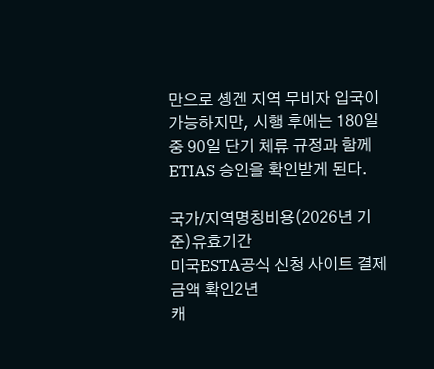만으로 솅겐 지역 무비자 입국이 가능하지만, 시행 후에는 180일 중 90일 단기 체류 규정과 함께 ETIAS 승인을 확인받게 된다.

국가/지역명칭비용(2026년 기준)유효기간
미국ESTA공식 신청 사이트 결제금액 확인2년
캐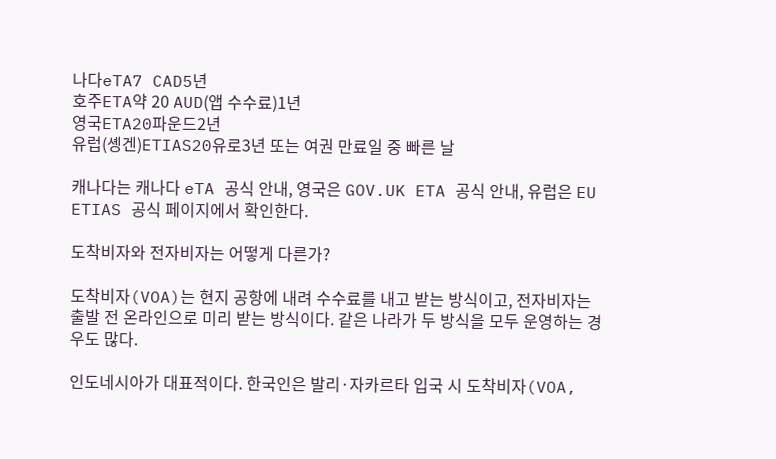나다eTA7 CAD5년
호주ETA약 20 AUD(앱 수수료)1년
영국ETA20파운드2년
유럽(솅겐)ETIAS20유로3년 또는 여권 만료일 중 빠른 날

캐나다는 캐나다 eTA 공식 안내, 영국은 GOV.UK ETA 공식 안내, 유럽은 EU ETIAS 공식 페이지에서 확인한다.

도착비자와 전자비자는 어떻게 다른가?

도착비자(VOA)는 현지 공항에 내려 수수료를 내고 받는 방식이고, 전자비자는 출발 전 온라인으로 미리 받는 방식이다. 같은 나라가 두 방식을 모두 운영하는 경우도 많다.

인도네시아가 대표적이다. 한국인은 발리·자카르타 입국 시 도착비자(VOA,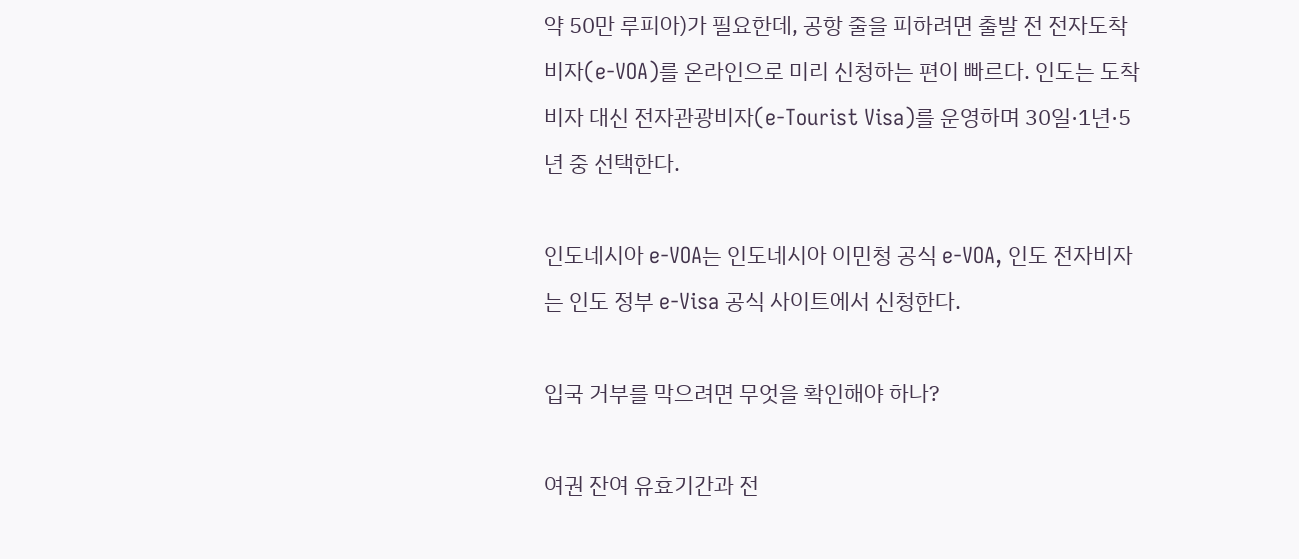약 50만 루피아)가 필요한데, 공항 줄을 피하려면 출발 전 전자도착비자(e-VOA)를 온라인으로 미리 신청하는 편이 빠르다. 인도는 도착비자 대신 전자관광비자(e-Tourist Visa)를 운영하며 30일·1년·5년 중 선택한다.

인도네시아 e-VOA는 인도네시아 이민청 공식 e-VOA, 인도 전자비자는 인도 정부 e-Visa 공식 사이트에서 신청한다.

입국 거부를 막으려면 무엇을 확인해야 하나?

여권 잔여 유효기간과 전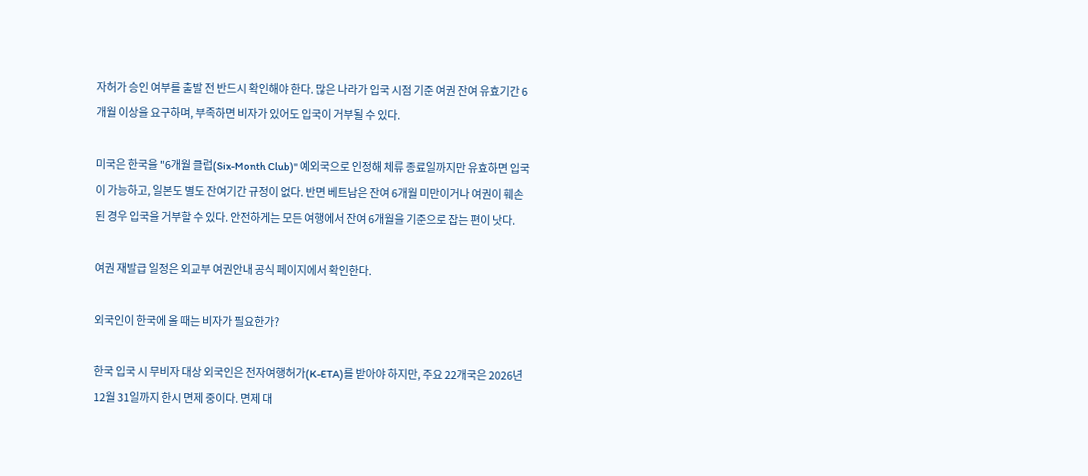자허가 승인 여부를 출발 전 반드시 확인해야 한다. 많은 나라가 입국 시점 기준 여권 잔여 유효기간 6개월 이상을 요구하며, 부족하면 비자가 있어도 입국이 거부될 수 있다.

미국은 한국을 "6개월 클럽(Six-Month Club)" 예외국으로 인정해 체류 종료일까지만 유효하면 입국이 가능하고, 일본도 별도 잔여기간 규정이 없다. 반면 베트남은 잔여 6개월 미만이거나 여권이 훼손된 경우 입국을 거부할 수 있다. 안전하게는 모든 여행에서 잔여 6개월을 기준으로 잡는 편이 낫다.

여권 재발급 일정은 외교부 여권안내 공식 페이지에서 확인한다.

외국인이 한국에 올 때는 비자가 필요한가?

한국 입국 시 무비자 대상 외국인은 전자여행허가(K-ETA)를 받아야 하지만, 주요 22개국은 2026년 12월 31일까지 한시 면제 중이다. 면제 대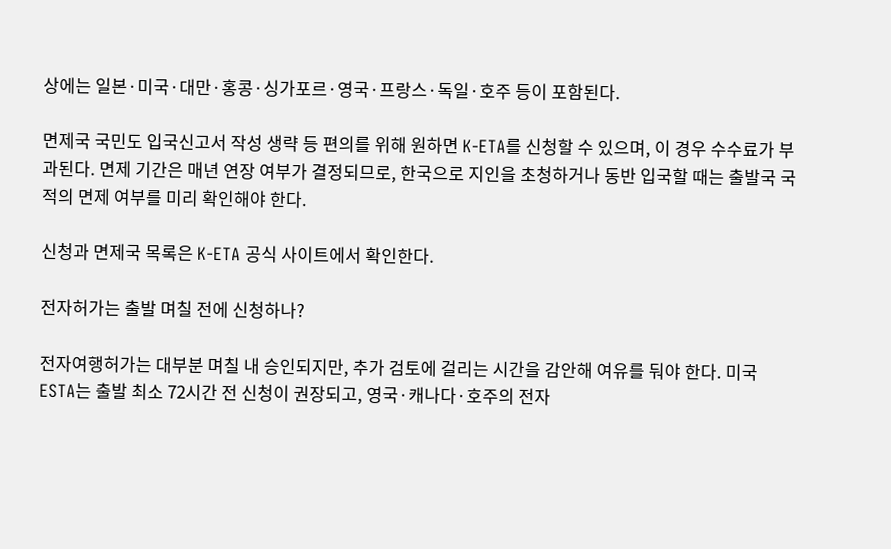상에는 일본·미국·대만·홍콩·싱가포르·영국·프랑스·독일·호주 등이 포함된다.

면제국 국민도 입국신고서 작성 생략 등 편의를 위해 원하면 K-ETA를 신청할 수 있으며, 이 경우 수수료가 부과된다. 면제 기간은 매년 연장 여부가 결정되므로, 한국으로 지인을 초청하거나 동반 입국할 때는 출발국 국적의 면제 여부를 미리 확인해야 한다.

신청과 면제국 목록은 K-ETA 공식 사이트에서 확인한다.

전자허가는 출발 며칠 전에 신청하나?

전자여행허가는 대부분 며칠 내 승인되지만, 추가 검토에 걸리는 시간을 감안해 여유를 둬야 한다. 미국 ESTA는 출발 최소 72시간 전 신청이 권장되고, 영국·캐나다·호주의 전자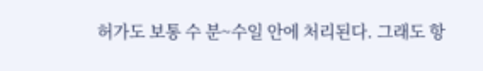허가도 보통 수 분~수일 안에 처리된다. 그래도 항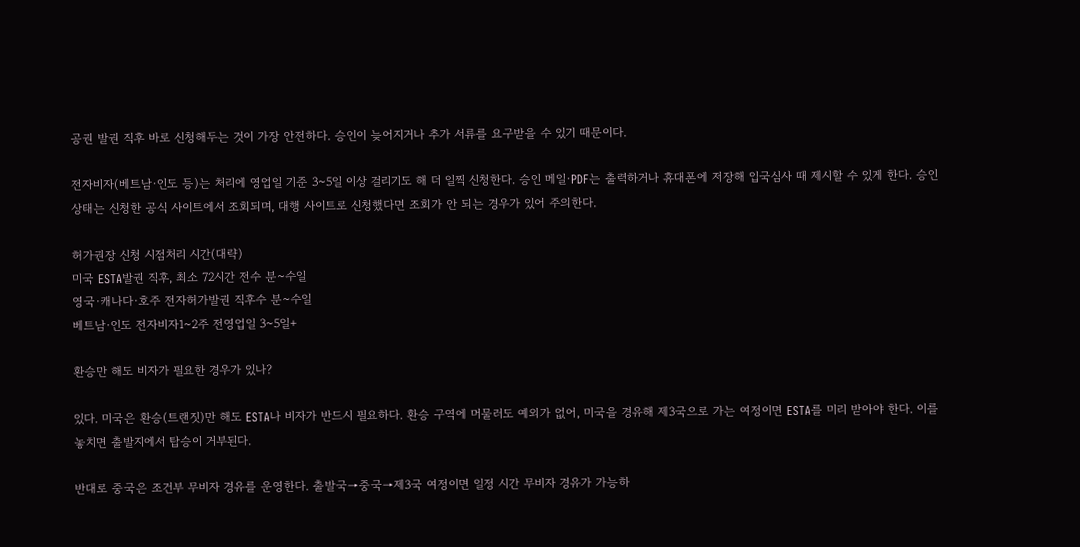공권 발권 직후 바로 신청해두는 것이 가장 안전하다. 승인이 늦어지거나 추가 서류를 요구받을 수 있기 때문이다.

전자비자(베트남·인도 등)는 처리에 영업일 기준 3~5일 이상 걸리기도 해 더 일찍 신청한다. 승인 메일·PDF는 출력하거나 휴대폰에 저장해 입국심사 때 제시할 수 있게 한다. 승인 상태는 신청한 공식 사이트에서 조회되며, 대행 사이트로 신청했다면 조회가 안 되는 경우가 있어 주의한다.

허가권장 신청 시점처리 시간(대략)
미국 ESTA발권 직후, 최소 72시간 전수 분~수일
영국·캐나다·호주 전자허가발권 직후수 분~수일
베트남·인도 전자비자1~2주 전영업일 3~5일+

환승만 해도 비자가 필요한 경우가 있나?

있다. 미국은 환승(트랜짓)만 해도 ESTA나 비자가 반드시 필요하다. 환승 구역에 머물러도 예외가 없어, 미국을 경유해 제3국으로 가는 여정이면 ESTA를 미리 받아야 한다. 이를 놓치면 출발지에서 탑승이 거부된다.

반대로 중국은 조건부 무비자 경유를 운영한다. 출발국→중국→제3국 여정이면 일정 시간 무비자 경유가 가능하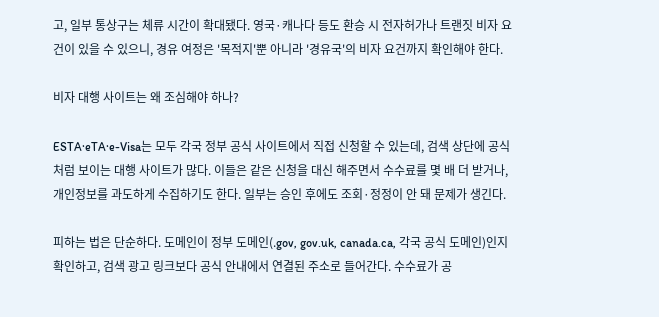고, 일부 통상구는 체류 시간이 확대됐다. 영국·캐나다 등도 환승 시 전자허가나 트랜짓 비자 요건이 있을 수 있으니, 경유 여정은 '목적지'뿐 아니라 '경유국'의 비자 요건까지 확인해야 한다.

비자 대행 사이트는 왜 조심해야 하나?

ESTA·eTA·e-Visa는 모두 각국 정부 공식 사이트에서 직접 신청할 수 있는데, 검색 상단에 공식처럼 보이는 대행 사이트가 많다. 이들은 같은 신청을 대신 해주면서 수수료를 몇 배 더 받거나, 개인정보를 과도하게 수집하기도 한다. 일부는 승인 후에도 조회·정정이 안 돼 문제가 생긴다.

피하는 법은 단순하다. 도메인이 정부 도메인(.gov, gov.uk, canada.ca, 각국 공식 도메인)인지 확인하고, 검색 광고 링크보다 공식 안내에서 연결된 주소로 들어간다. 수수료가 공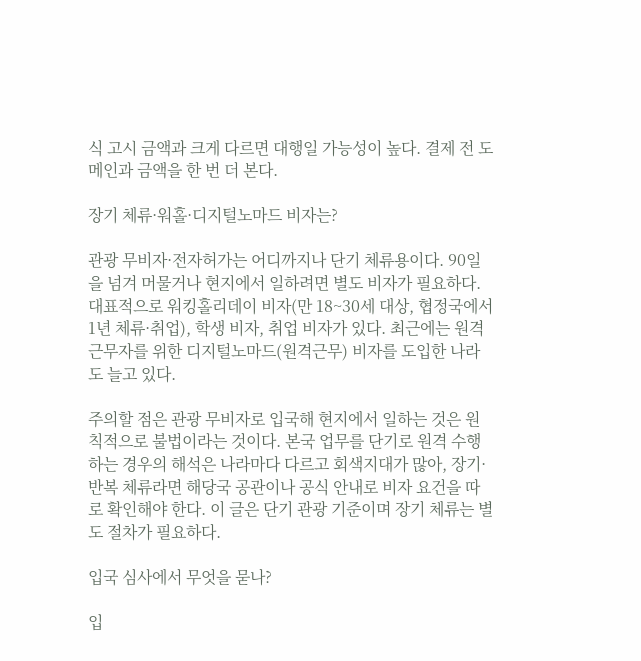식 고시 금액과 크게 다르면 대행일 가능성이 높다. 결제 전 도메인과 금액을 한 번 더 본다.

장기 체류·워홀·디지털노마드 비자는?

관광 무비자·전자허가는 어디까지나 단기 체류용이다. 90일을 넘겨 머물거나 현지에서 일하려면 별도 비자가 필요하다. 대표적으로 워킹홀리데이 비자(만 18~30세 대상, 협정국에서 1년 체류·취업), 학생 비자, 취업 비자가 있다. 최근에는 원격근무자를 위한 디지털노마드(원격근무) 비자를 도입한 나라도 늘고 있다.

주의할 점은 관광 무비자로 입국해 현지에서 일하는 것은 원칙적으로 불법이라는 것이다. 본국 업무를 단기로 원격 수행하는 경우의 해석은 나라마다 다르고 회색지대가 많아, 장기·반복 체류라면 해당국 공관이나 공식 안내로 비자 요건을 따로 확인해야 한다. 이 글은 단기 관광 기준이며 장기 체류는 별도 절차가 필요하다.

입국 심사에서 무엇을 묻나?

입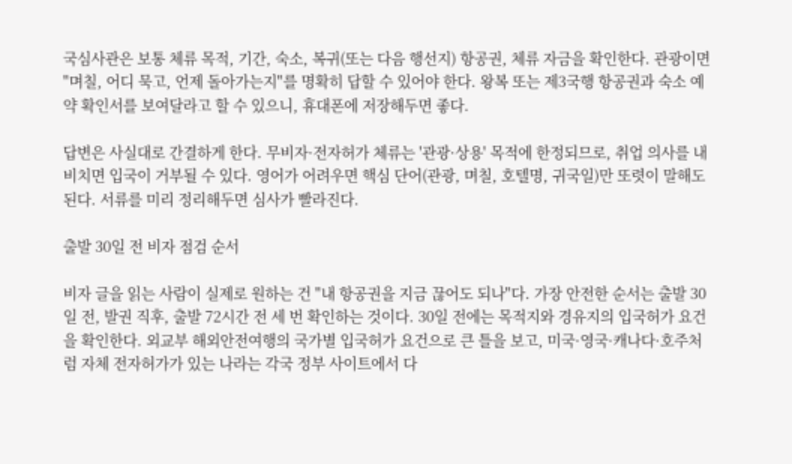국심사관은 보통 체류 목적, 기간, 숙소, 복귀(또는 다음 행선지) 항공권, 체류 자금을 확인한다. 관광이면 "며칠, 어디 묵고, 언제 돌아가는지"를 명확히 답할 수 있어야 한다. 왕복 또는 제3국행 항공권과 숙소 예약 확인서를 보여달라고 할 수 있으니, 휴대폰에 저장해두면 좋다.

답변은 사실대로 간결하게 한다. 무비자·전자허가 체류는 '관광·상용' 목적에 한정되므로, 취업 의사를 내비치면 입국이 거부될 수 있다. 영어가 어려우면 핵심 단어(관광, 며칠, 호텔명, 귀국일)만 또렷이 말해도 된다. 서류를 미리 정리해두면 심사가 빨라진다.

출발 30일 전 비자 점검 순서

비자 글을 읽는 사람이 실제로 원하는 건 "내 항공권을 지금 끊어도 되나"다. 가장 안전한 순서는 출발 30일 전, 발권 직후, 출발 72시간 전 세 번 확인하는 것이다. 30일 전에는 목적지와 경유지의 입국허가 요건을 확인한다. 외교부 해외안전여행의 국가별 입국허가 요건으로 큰 틀을 보고, 미국·영국·캐나다·호주처럼 자체 전자허가가 있는 나라는 각국 정부 사이트에서 다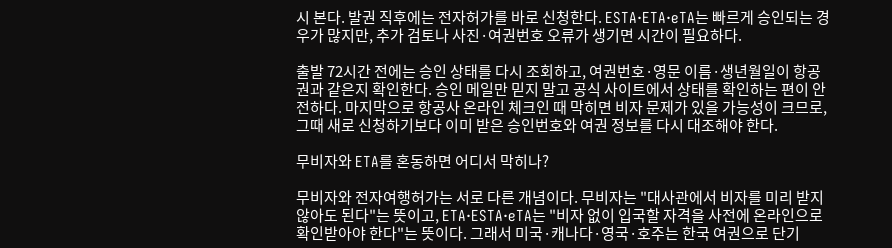시 본다. 발권 직후에는 전자허가를 바로 신청한다. ESTA·ETA·eTA는 빠르게 승인되는 경우가 많지만, 추가 검토나 사진·여권번호 오류가 생기면 시간이 필요하다.

출발 72시간 전에는 승인 상태를 다시 조회하고, 여권번호·영문 이름·생년월일이 항공권과 같은지 확인한다. 승인 메일만 믿지 말고 공식 사이트에서 상태를 확인하는 편이 안전하다. 마지막으로 항공사 온라인 체크인 때 막히면 비자 문제가 있을 가능성이 크므로, 그때 새로 신청하기보다 이미 받은 승인번호와 여권 정보를 다시 대조해야 한다.

무비자와 ETA를 혼동하면 어디서 막히나?

무비자와 전자여행허가는 서로 다른 개념이다. 무비자는 "대사관에서 비자를 미리 받지 않아도 된다"는 뜻이고, ETA·ESTA·eTA는 "비자 없이 입국할 자격을 사전에 온라인으로 확인받아야 한다"는 뜻이다. 그래서 미국·캐나다·영국·호주는 한국 여권으로 단기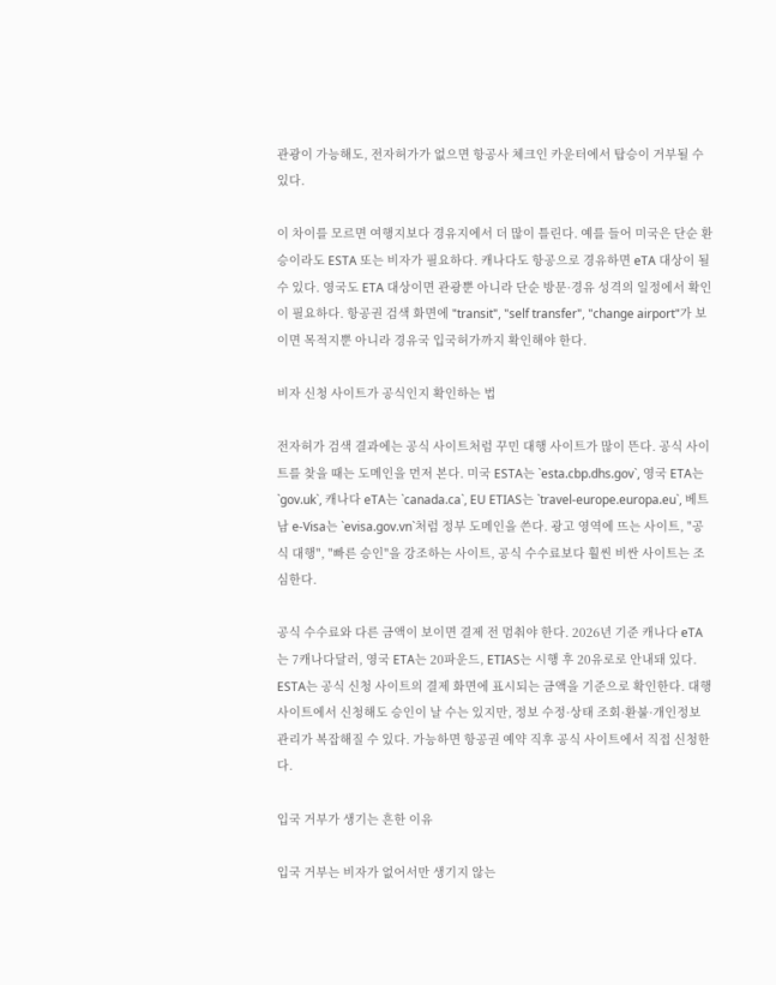관광이 가능해도, 전자허가가 없으면 항공사 체크인 카운터에서 탑승이 거부될 수 있다.

이 차이를 모르면 여행지보다 경유지에서 더 많이 틀린다. 예를 들어 미국은 단순 환승이라도 ESTA 또는 비자가 필요하다. 캐나다도 항공으로 경유하면 eTA 대상이 될 수 있다. 영국도 ETA 대상이면 관광뿐 아니라 단순 방문·경유 성격의 일정에서 확인이 필요하다. 항공권 검색 화면에 "transit", "self transfer", "change airport"가 보이면 목적지뿐 아니라 경유국 입국허가까지 확인해야 한다.

비자 신청 사이트가 공식인지 확인하는 법

전자허가 검색 결과에는 공식 사이트처럼 꾸민 대행 사이트가 많이 뜬다. 공식 사이트를 찾을 때는 도메인을 먼저 본다. 미국 ESTA는 `esta.cbp.dhs.gov`, 영국 ETA는 `gov.uk`, 캐나다 eTA는 `canada.ca`, EU ETIAS는 `travel-europe.europa.eu`, 베트남 e-Visa는 `evisa.gov.vn`처럼 정부 도메인을 쓴다. 광고 영역에 뜨는 사이트, "공식 대행", "빠른 승인"을 강조하는 사이트, 공식 수수료보다 훨씬 비싼 사이트는 조심한다.

공식 수수료와 다른 금액이 보이면 결제 전 멈춰야 한다. 2026년 기준 캐나다 eTA는 7캐나다달러, 영국 ETA는 20파운드, ETIAS는 시행 후 20유로로 안내돼 있다. ESTA는 공식 신청 사이트의 결제 화면에 표시되는 금액을 기준으로 확인한다. 대행 사이트에서 신청해도 승인이 날 수는 있지만, 정보 수정·상태 조회·환불·개인정보 관리가 복잡해질 수 있다. 가능하면 항공권 예약 직후 공식 사이트에서 직접 신청한다.

입국 거부가 생기는 흔한 이유

입국 거부는 비자가 없어서만 생기지 않는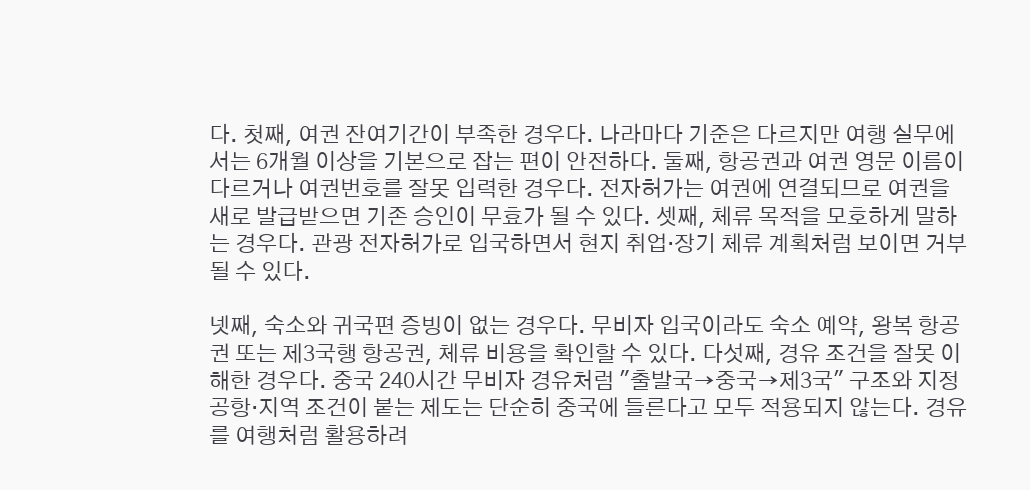다. 첫째, 여권 잔여기간이 부족한 경우다. 나라마다 기준은 다르지만 여행 실무에서는 6개월 이상을 기본으로 잡는 편이 안전하다. 둘째, 항공권과 여권 영문 이름이 다르거나 여권번호를 잘못 입력한 경우다. 전자허가는 여권에 연결되므로 여권을 새로 발급받으면 기존 승인이 무효가 될 수 있다. 셋째, 체류 목적을 모호하게 말하는 경우다. 관광 전자허가로 입국하면서 현지 취업·장기 체류 계획처럼 보이면 거부될 수 있다.

넷째, 숙소와 귀국편 증빙이 없는 경우다. 무비자 입국이라도 숙소 예약, 왕복 항공권 또는 제3국행 항공권, 체류 비용을 확인할 수 있다. 다섯째, 경유 조건을 잘못 이해한 경우다. 중국 240시간 무비자 경유처럼 "출발국→중국→제3국" 구조와 지정 공항·지역 조건이 붙는 제도는 단순히 중국에 들른다고 모두 적용되지 않는다. 경유를 여행처럼 활용하려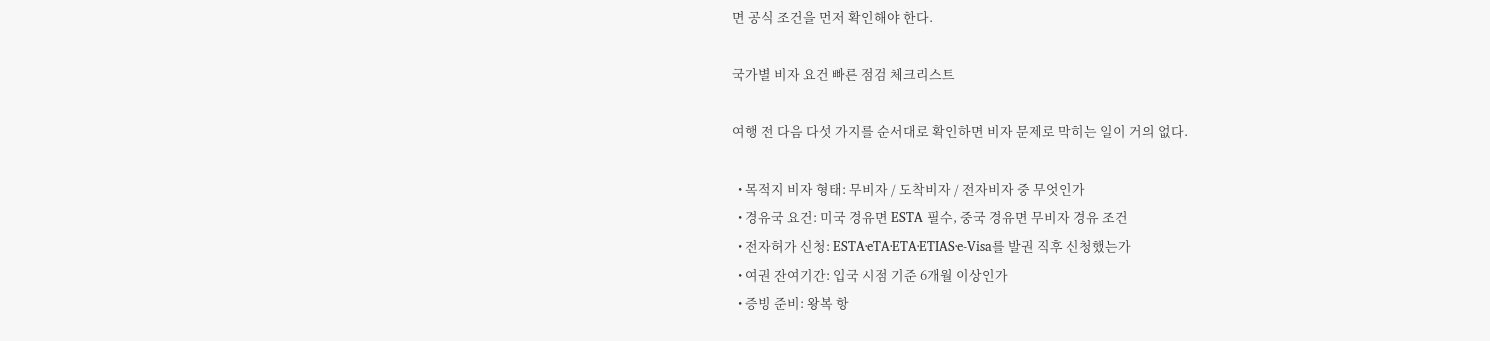면 공식 조건을 먼저 확인해야 한다.

국가별 비자 요건 빠른 점검 체크리스트

여행 전 다음 다섯 가지를 순서대로 확인하면 비자 문제로 막히는 일이 거의 없다.

  • 목적지 비자 형태: 무비자 / 도착비자 / 전자비자 중 무엇인가
  • 경유국 요건: 미국 경유면 ESTA 필수, 중국 경유면 무비자 경유 조건
  • 전자허가 신청: ESTA·eTA·ETA·ETIAS·e-Visa를 발권 직후 신청했는가
  • 여권 잔여기간: 입국 시점 기준 6개월 이상인가
  • 증빙 준비: 왕복 항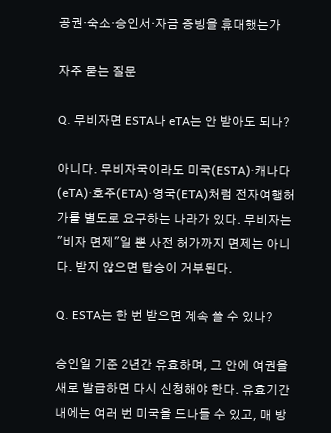공권·숙소·승인서·자금 증빙을 휴대했는가

자주 묻는 질문

Q. 무비자면 ESTA나 eTA는 안 받아도 되나?

아니다. 무비자국이라도 미국(ESTA)·캐나다(eTA)·호주(ETA)·영국(ETA)처럼 전자여행허가를 별도로 요구하는 나라가 있다. 무비자는 "비자 면제"일 뿐 사전 허가까지 면제는 아니다. 받지 않으면 탑승이 거부된다.

Q. ESTA는 한 번 받으면 계속 쓸 수 있나?

승인일 기준 2년간 유효하며, 그 안에 여권을 새로 발급하면 다시 신청해야 한다. 유효기간 내에는 여러 번 미국을 드나들 수 있고, 매 방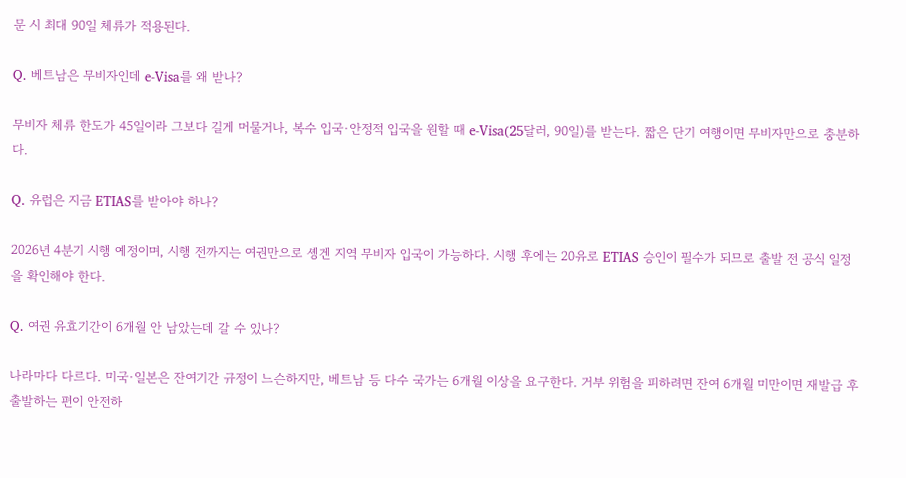문 시 최대 90일 체류가 적용된다.

Q. 베트남은 무비자인데 e-Visa를 왜 받나?

무비자 체류 한도가 45일이라 그보다 길게 머물거나, 복수 입국·안정적 입국을 원할 때 e-Visa(25달러, 90일)를 받는다. 짧은 단기 여행이면 무비자만으로 충분하다.

Q. 유럽은 지금 ETIAS를 받아야 하나?

2026년 4분기 시행 예정이며, 시행 전까지는 여권만으로 솅겐 지역 무비자 입국이 가능하다. 시행 후에는 20유로 ETIAS 승인이 필수가 되므로 출발 전 공식 일정을 확인해야 한다.

Q. 여권 유효기간이 6개월 안 남았는데 갈 수 있나?

나라마다 다르다. 미국·일본은 잔여기간 규정이 느슨하지만, 베트남 등 다수 국가는 6개월 이상을 요구한다. 거부 위험을 피하려면 잔여 6개월 미만이면 재발급 후 출발하는 편이 안전하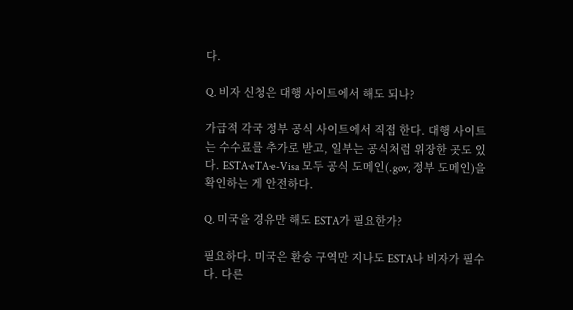다.

Q. 비자 신청은 대행 사이트에서 해도 되나?

가급적 각국 정부 공식 사이트에서 직접 한다. 대행 사이트는 수수료를 추가로 받고, 일부는 공식처럼 위장한 곳도 있다. ESTA·eTA·e-Visa 모두 공식 도메인(.gov, 정부 도메인)을 확인하는 게 안전하다.

Q. 미국을 경유만 해도 ESTA가 필요한가?

필요하다. 미국은 환승 구역만 지나도 ESTA나 비자가 필수다. 다른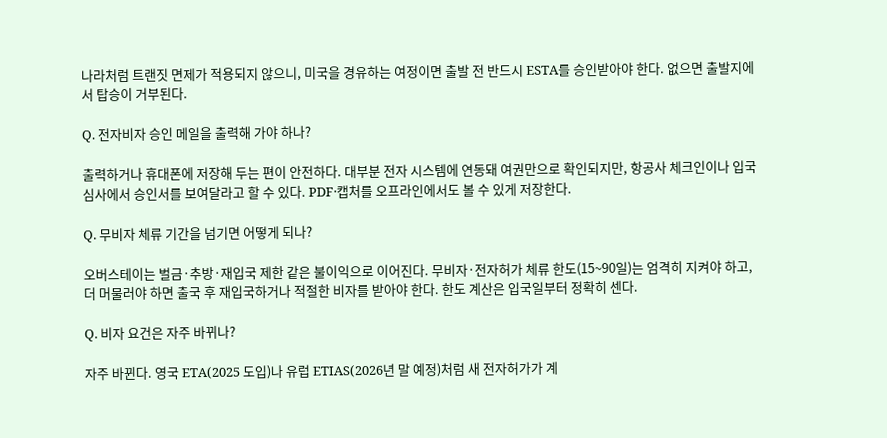나라처럼 트랜짓 면제가 적용되지 않으니, 미국을 경유하는 여정이면 출발 전 반드시 ESTA를 승인받아야 한다. 없으면 출발지에서 탑승이 거부된다.

Q. 전자비자 승인 메일을 출력해 가야 하나?

출력하거나 휴대폰에 저장해 두는 편이 안전하다. 대부분 전자 시스템에 연동돼 여권만으로 확인되지만, 항공사 체크인이나 입국심사에서 승인서를 보여달라고 할 수 있다. PDF·캡처를 오프라인에서도 볼 수 있게 저장한다.

Q. 무비자 체류 기간을 넘기면 어떻게 되나?

오버스테이는 벌금·추방·재입국 제한 같은 불이익으로 이어진다. 무비자·전자허가 체류 한도(15~90일)는 엄격히 지켜야 하고, 더 머물러야 하면 출국 후 재입국하거나 적절한 비자를 받아야 한다. 한도 계산은 입국일부터 정확히 센다.

Q. 비자 요건은 자주 바뀌나?

자주 바뀐다. 영국 ETA(2025 도입)나 유럽 ETIAS(2026년 말 예정)처럼 새 전자허가가 계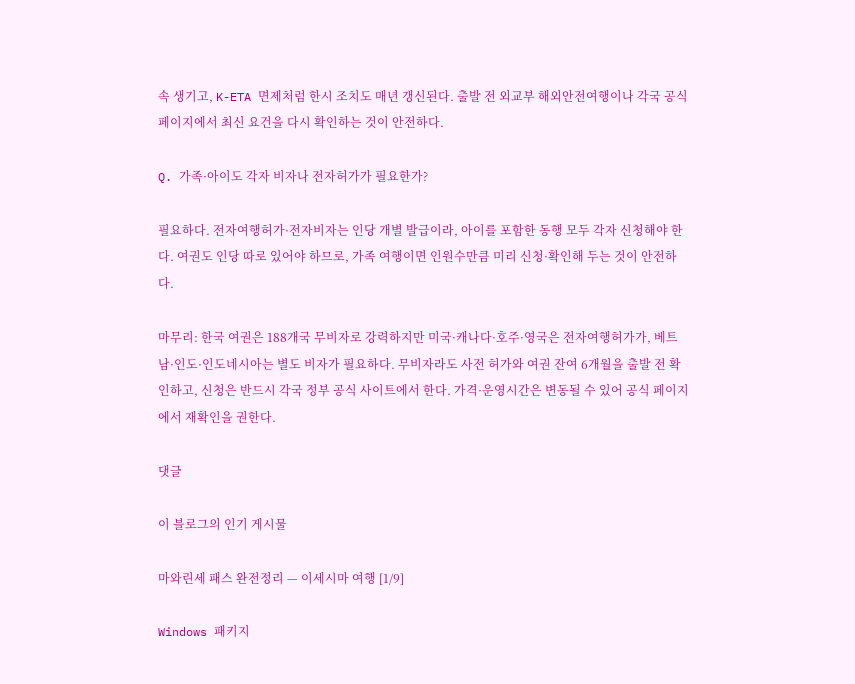속 생기고, K-ETA 면제처럼 한시 조치도 매년 갱신된다. 출발 전 외교부 해외안전여행이나 각국 공식 페이지에서 최신 요건을 다시 확인하는 것이 안전하다.

Q. 가족·아이도 각자 비자나 전자허가가 필요한가?

필요하다. 전자여행허가·전자비자는 인당 개별 발급이라, 아이를 포함한 동행 모두 각자 신청해야 한다. 여권도 인당 따로 있어야 하므로, 가족 여행이면 인원수만큼 미리 신청·확인해 두는 것이 안전하다.

마무리: 한국 여권은 188개국 무비자로 강력하지만 미국·캐나다·호주·영국은 전자여행허가가, 베트남·인도·인도네시아는 별도 비자가 필요하다. 무비자라도 사전 허가와 여권 잔여 6개월을 출발 전 확인하고, 신청은 반드시 각국 정부 공식 사이트에서 한다. 가격·운영시간은 변동될 수 있어 공식 페이지에서 재확인을 권한다.

댓글

이 블로그의 인기 게시물

마와린세 패스 완전정리 — 이세시마 여행 [1/9]

Windows 패키지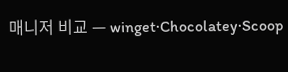매니저 비교 — winget·Chocolatey·Scoop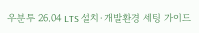우분투 26.04 LTS 설치·개발환경 세팅 가이드